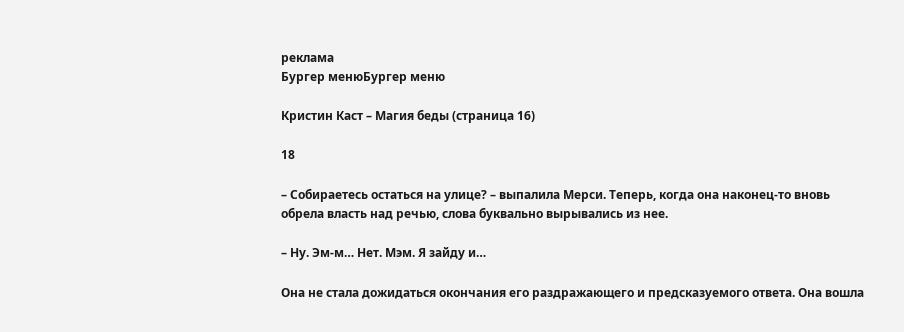реклама
Бургер менюБургер меню

Кристин Каст – Магия беды (страница 16)

18

– Собираетесь остаться на улице? – выпалила Мерси. Теперь, когда она наконец-то вновь обрела власть над речью, слова буквально вырывались из нее.

– Ну. Эм-м… Нет. Мэм. Я зайду и…

Она не стала дожидаться окончания его раздражающего и предсказуемого ответа. Она вошла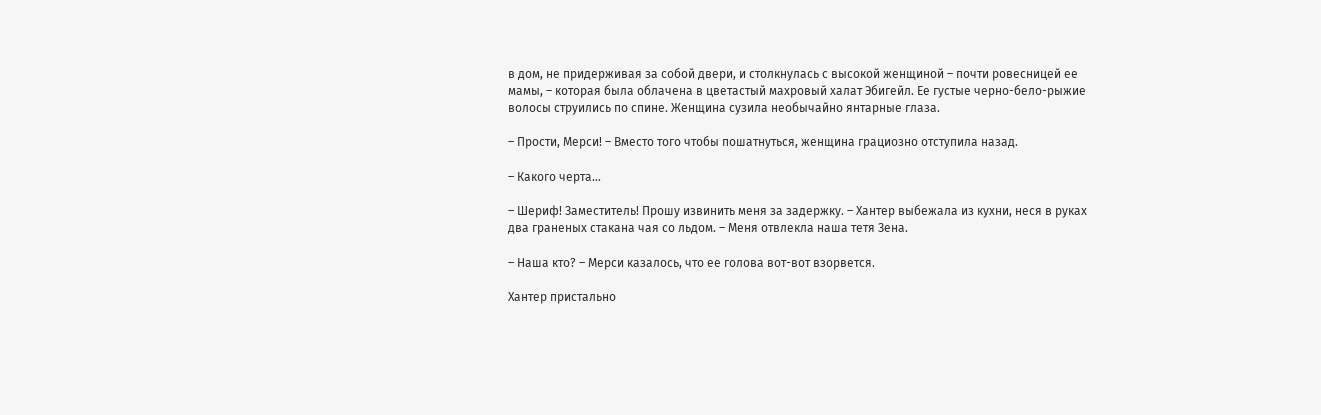в дом, не придерживая за собой двери, и столкнулась с высокой женщиной – почти ровесницей ее мамы, – которая была облачена в цветастый махровый халат Эбигейл. Ее густые черно-бело-рыжие волосы струились по спине. Женщина сузила необычайно янтарные глаза.

– Прости, Мерси! – Вместо того чтобы пошатнуться, женщина грациозно отступила назад.

– Какого черта…

– Шериф! Заместитель! Прошу извинить меня за задержку. – Хантер выбежала из кухни, неся в руках два граненых стакана чая со льдом. – Меня отвлекла наша тетя Зена.

– Наша кто? – Мерси казалось, что ее голова вот-вот взорвется.

Хантер пристально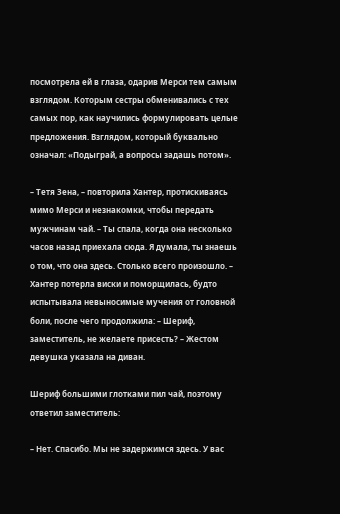посмотрела ей в глаза, одарив Мерси тем самым взглядом. Которым сестры обменивались с тех самых пор, как научились формулировать целые предложения. Взглядом, который буквально означал: «Подыграй, а вопросы задашь потом».

– Тетя Зена, – повторила Хантер, протискиваясь мимо Мерси и незнакомки, чтобы передать мужчинам чай. – Ты спала, когда она несколько часов назад приехала сюда. Я думала, ты знаешь о том, что она здесь. Столько всего произошло. – Хантер потерла виски и поморщилась, будто испытывала невыносимые мучения от головной боли, после чего продолжила: – Шериф, заместитель, не желаете присесть? – Жестом девушка указала на диван.

Шериф большими глотками пил чай, поэтому ответил заместитель:

– Нет. Спасибо. Мы не задержимся здесь. У вас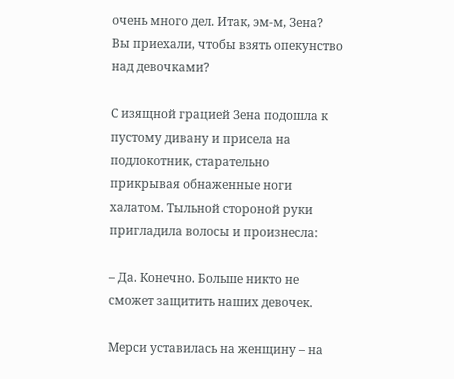очень много дел. Итак, эм-м, Зена? Вы приехали, чтобы взять опекунство над девочками?

С изящной грацией Зена подошла к пустому дивану и присела на подлокотник, старательно прикрывая обнаженные ноги халатом. Тыльной стороной руки пригладила волосы и произнесла:

– Да. Конечно. Больше никто не сможет защитить наших девочек.

Мерси уставилась на женщину – на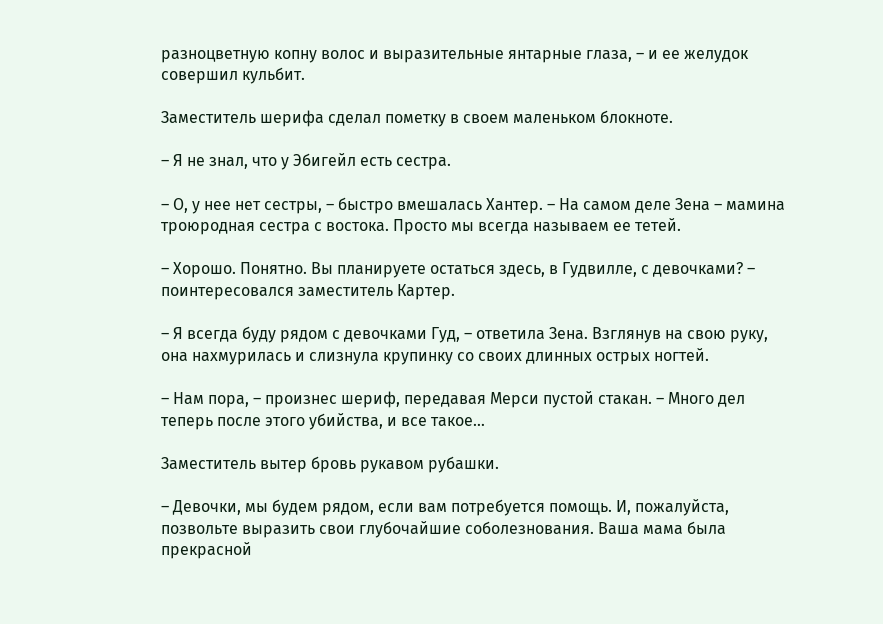разноцветную копну волос и выразительные янтарные глаза, – и ее желудок совершил кульбит.

Заместитель шерифа сделал пометку в своем маленьком блокноте.

– Я не знал, что у Эбигейл есть сестра.

– О, у нее нет сестры, – быстро вмешалась Хантер. – На самом деле Зена – мамина троюродная сестра с востока. Просто мы всегда называем ее тетей.

– Хорошо. Понятно. Вы планируете остаться здесь, в Гудвилле, с девочками? – поинтересовался заместитель Картер.

– Я всегда буду рядом с девочками Гуд, – ответила Зена. Взглянув на свою руку, она нахмурилась и слизнула крупинку со своих длинных острых ногтей.

– Нам пора, – произнес шериф, передавая Мерси пустой стакан. – Много дел теперь после этого убийства, и все такое…

Заместитель вытер бровь рукавом рубашки.

– Девочки, мы будем рядом, если вам потребуется помощь. И, пожалуйста, позвольте выразить свои глубочайшие соболезнования. Ваша мама была прекрасной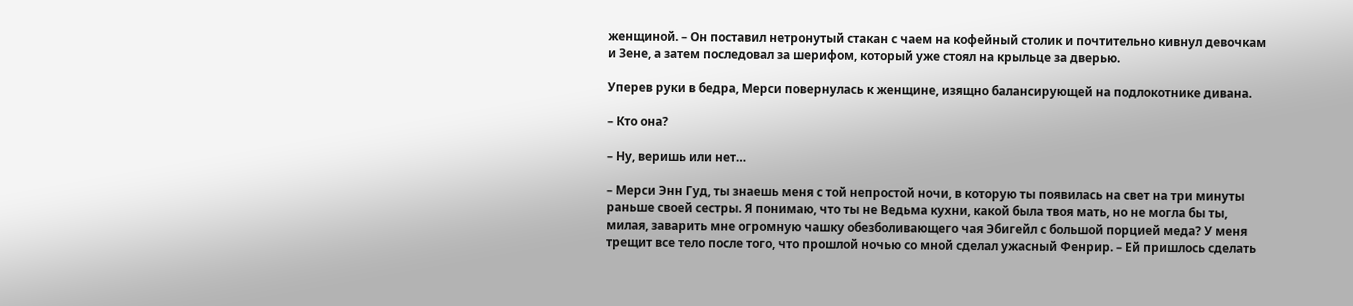женщиной. – Он поставил нетронутый стакан с чаем на кофейный столик и почтительно кивнул девочкам и Зене, а затем последовал за шерифом, который уже стоял на крыльце за дверью.

Уперев руки в бедра, Мерси повернулась к женщине, изящно балансирующей на подлокотнике дивана.

– Кто она?

– Ну, веришь или нет…

– Мерси Энн Гуд, ты знаешь меня с той непростой ночи, в которую ты появилась на свет на три минуты раньше своей сестры. Я понимаю, что ты не Ведьма кухни, какой была твоя мать, но не могла бы ты, милая, заварить мне огромную чашку обезболивающего чая Эбигейл с большой порцией меда? У меня трещит все тело после того, что прошлой ночью со мной сделал ужасный Фенрир. – Ей пришлось сделать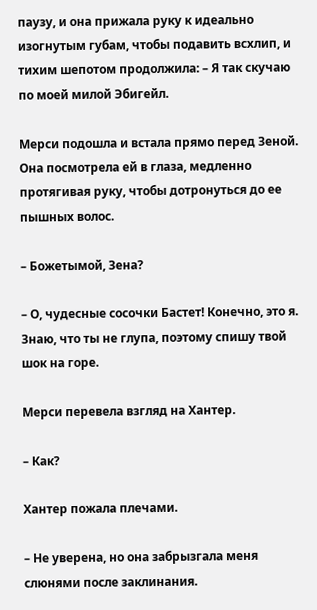паузу, и она прижала руку к идеально изогнутым губам, чтобы подавить всхлип, и тихим шепотом продолжила: – Я так скучаю по моей милой Эбигейл.

Мерси подошла и встала прямо перед Зеной. Она посмотрела ей в глаза, медленно протягивая руку, чтобы дотронуться до ее пышных волос.

– Божетымой, Зена?

– О, чудесные сосочки Бастет! Конечно, это я. Знаю, что ты не глупа, поэтому спишу твой шок на горе.

Мерси перевела взгляд на Хантер.

– Как?

Хантер пожала плечами.

– Не уверена, но она забрызгала меня слюнями после заклинания.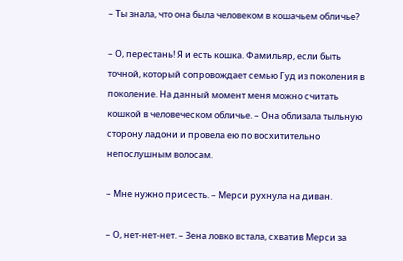– Ты знала, что она была человеком в кошачьем обличье?

– О, перестань! Я и есть кошка. Фамильяр, если быть точной, который сопровождает семью Гуд из поколения в поколение. На данный момент меня можно считать кошкой в человеческом обличье. – Она облизала тыльную сторону ладони и провела ею по восхитительно непослушным волосам.

– Мне нужно присесть. – Мерси рухнула на диван.

– О, нет-нет-нет. – Зена ловко встала, схватив Мерси за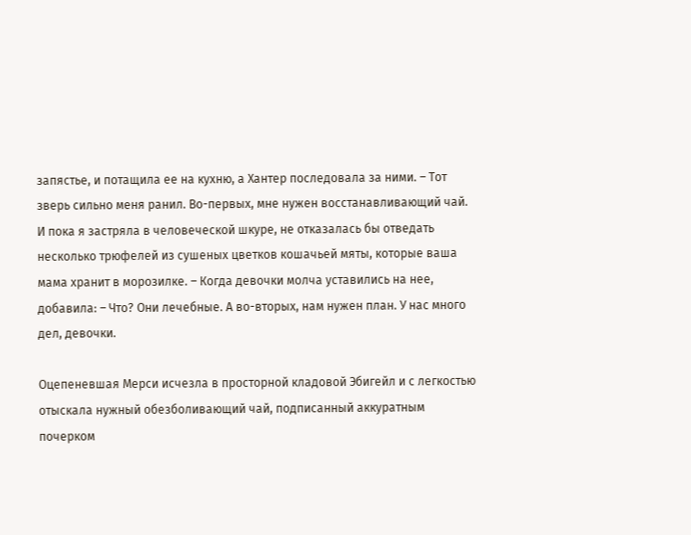запястье, и потащила ее на кухню, а Хантер последовала за ними. – Тот зверь сильно меня ранил. Во-первых, мне нужен восстанавливающий чай. И пока я застряла в человеческой шкуре, не отказалась бы отведать несколько трюфелей из сушеных цветков кошачьей мяты, которые ваша мама хранит в морозилке. – Когда девочки молча уставились на нее, добавила: – Что? Они лечебные. А во-вторых, нам нужен план. У нас много дел, девочки.

Оцепеневшая Мерси исчезла в просторной кладовой Эбигейл и с легкостью отыскала нужный обезболивающий чай, подписанный аккуратным почерком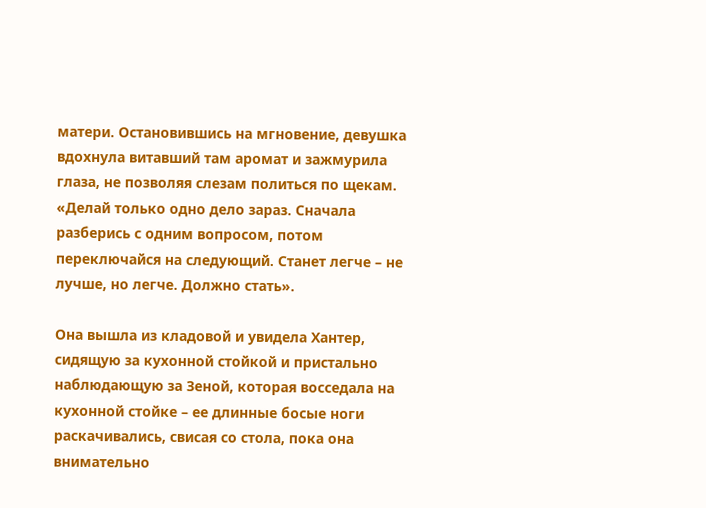матери. Остановившись на мгновение, девушка вдохнула витавший там аромат и зажмурила глаза, не позволяя слезам политься по щекам. «Делай только одно дело зараз. Сначала разберись с одним вопросом, потом переключайся на следующий. Станет легче – не лучше, но легче. Должно стать».

Она вышла из кладовой и увидела Хантер, сидящую за кухонной стойкой и пристально наблюдающую за Зеной, которая восседала на кухонной стойке – ее длинные босые ноги раскачивались, свисая со стола, пока она внимательно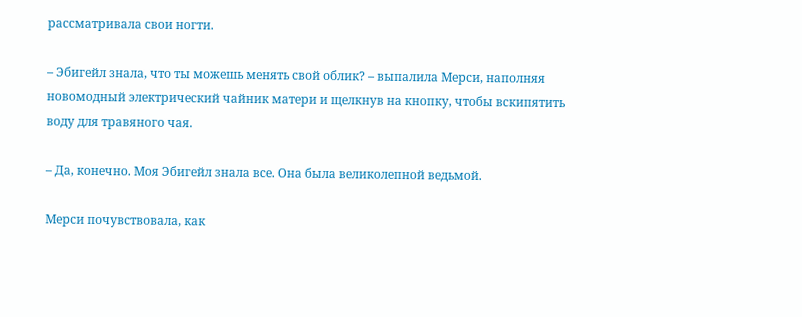рассматривала свои ногти.

– Эбигейл знала, что ты можешь менять свой облик? – выпалила Мерси, наполняя новомодный электрический чайник матери и щелкнув на кнопку, чтобы вскипятить воду для травяного чая.

– Да, конечно. Моя Эбигейл знала все. Она была великолепной ведьмой.

Мерси почувствовала, как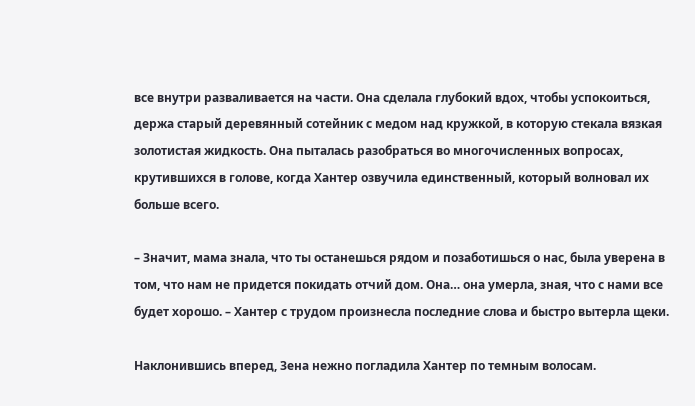все внутри разваливается на части. Она сделала глубокий вдох, чтобы успокоиться, держа старый деревянный сотейник с медом над кружкой, в которую стекала вязкая золотистая жидкость. Она пыталась разобраться во многочисленных вопросах, крутившихся в голове, когда Хантер озвучила единственный, который волновал их больше всего.

– Значит, мама знала, что ты останешься рядом и позаботишься о нас, была уверена в том, что нам не придется покидать отчий дом. Она… она умерла, зная, что с нами все будет хорошо. – Хантер с трудом произнесла последние слова и быстро вытерла щеки.

Наклонившись вперед, Зена нежно погладила Хантер по темным волосам.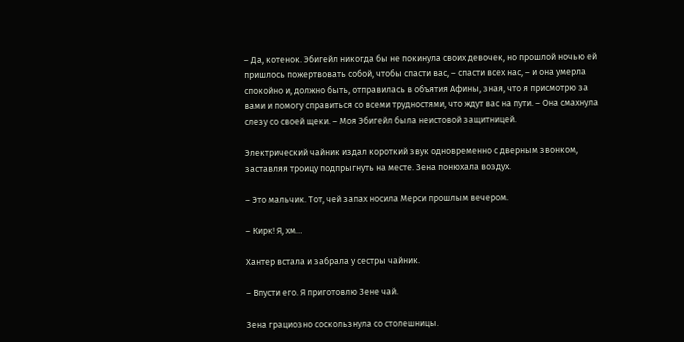– Да, котенок. Эбигейл никогда бы не покинула своих девочек, но прошлой ночью ей пришлось пожертвовать собой, чтобы спасти вас, – спасти всех нас, – и она умерла спокойно и, должно быть, отправилась в объятия Афины, зная, что я присмотрю за вами и помогу справиться со всеми трудностями, что ждут вас на пути. – Она смахнула слезу со своей щеки. – Моя Эбигейл была неистовой защитницей.

Электрический чайник издал короткий звук одновременно с дверным звонком, заставляя троицу подпрыгнуть на месте. Зена понюхала воздух.

– Это мальчик. Тот, чей запах носила Мерси прошлым вечером.

– Кирк! Я, хм…

Хантер встала и забрала у сестры чайник.

– Впусти его. Я приготовлю Зене чай.

Зена грациозно соскользнула со столешницы.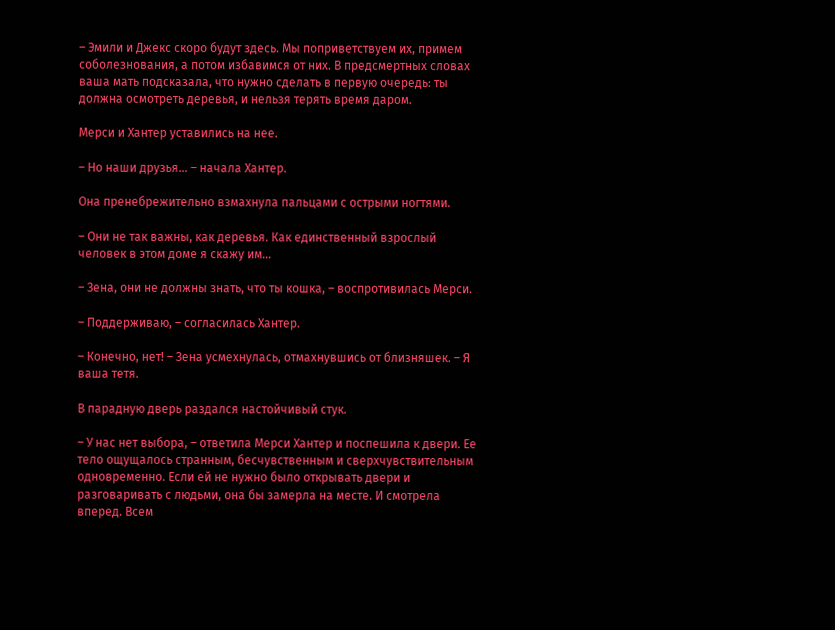– Эмили и Джекс скоро будут здесь. Мы поприветствуем их, примем соболезнования, а потом избавимся от них. В предсмертных словах ваша мать подсказала, что нужно сделать в первую очередь: ты должна осмотреть деревья, и нельзя терять время даром.

Мерси и Хантер уставились на нее.

– Но наши друзья… – начала Хантер.

Она пренебрежительно взмахнула пальцами с острыми ногтями.

– Они не так важны, как деревья. Как единственный взрослый человек в этом доме я скажу им…

– Зена, они не должны знать, что ты кошка, – воспротивилась Мерси.

– Поддерживаю, – согласилась Хантер.

– Конечно, нет! – Зена усмехнулась, отмахнувшись от близняшек. – Я ваша тетя.

В парадную дверь раздался настойчивый стук.

– У нас нет выбора, – ответила Мерси Хантер и поспешила к двери. Ее тело ощущалось странным, бесчувственным и сверхчувствительным одновременно. Если ей не нужно было открывать двери и разговаривать с людьми, она бы замерла на месте. И смотрела вперед. Всем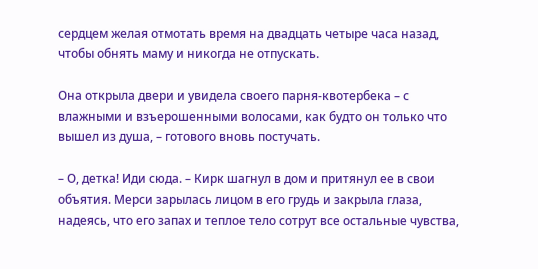сердцем желая отмотать время на двадцать четыре часа назад, чтобы обнять маму и никогда не отпускать.

Она открыла двери и увидела своего парня-квотербека – с влажными и взъерошенными волосами, как будто он только что вышел из душа, – готового вновь постучать.

– О, детка! Иди сюда. – Кирк шагнул в дом и притянул ее в свои объятия. Мерси зарылась лицом в его грудь и закрыла глаза, надеясь, что его запах и теплое тело сотрут все остальные чувства,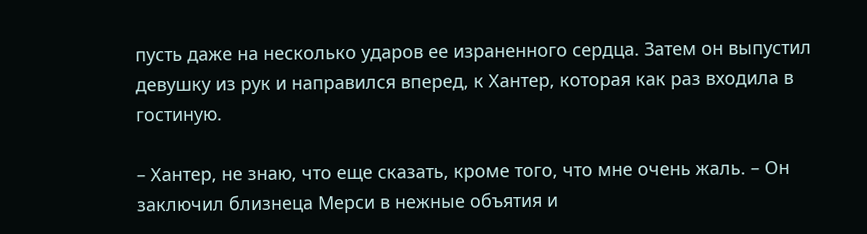пусть даже на несколько ударов ее израненного сердца. Затем он выпустил девушку из рук и направился вперед, к Хантер, которая как раз входила в гостиную.

– Хантер, не знаю, что еще сказать, кроме того, что мне очень жаль. – Он заключил близнеца Мерси в нежные объятия и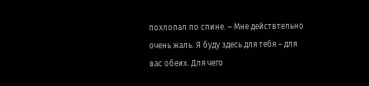похлопал по спине. – Мне действтельно очень жаль. Я буду здесь для тебя – для вас обеих. Для чего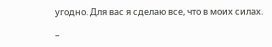угодно. Для вас я сделаю все, что в моих силах.

–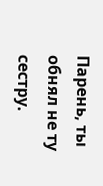Парень, ты обнял не ту сестру.